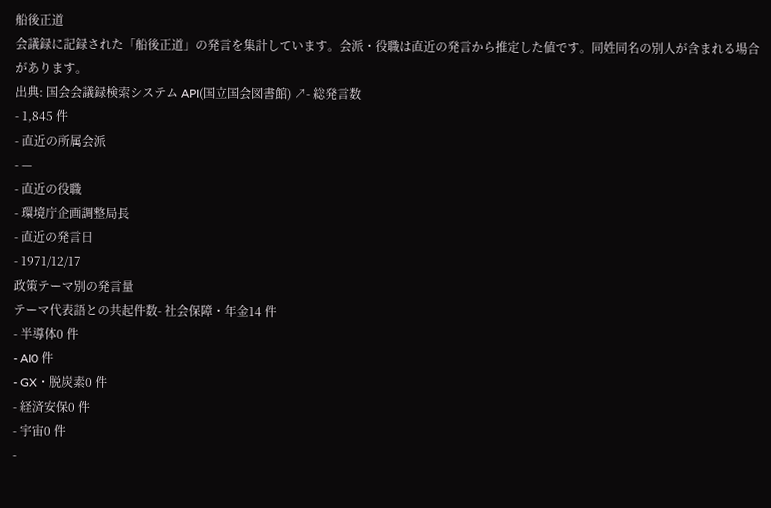船後正道
会議録に記録された「船後正道」の発言を集計しています。会派・役職は直近の発言から推定した値です。同姓同名の別人が含まれる場合があります。
出典: 国会会議録検索システム API(国立国会図書館) ↗- 総発言数
- 1,845 件
- 直近の所属会派
- —
- 直近の役職
- 環境庁企画調整局長
- 直近の発言日
- 1971/12/17
政策テーマ別の発言量
テーマ代表語との共起件数- 社会保障・年金14 件
- 半導体0 件
- AI0 件
- GX・脱炭素0 件
- 経済安保0 件
- 宇宙0 件
-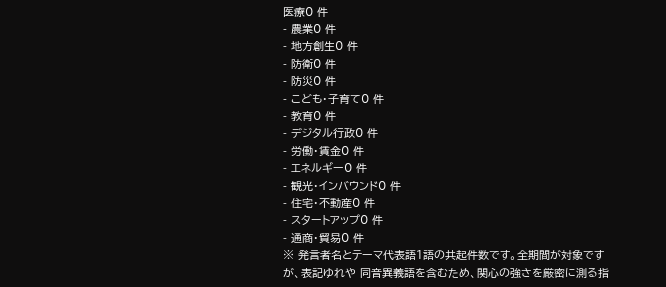医療0 件
- 農業0 件
- 地方創生0 件
- 防衛0 件
- 防災0 件
- こども・子育て0 件
- 教育0 件
- デジタル行政0 件
- 労働・賃金0 件
- エネルギー0 件
- 観光・インバウンド0 件
- 住宅・不動産0 件
- スタートアップ0 件
- 通商・貿易0 件
※ 発言者名とテーマ代表語1語の共起件数です。全期間が対象ですが、表記ゆれや 同音異義語を含むため、関心の強さを厳密に測る指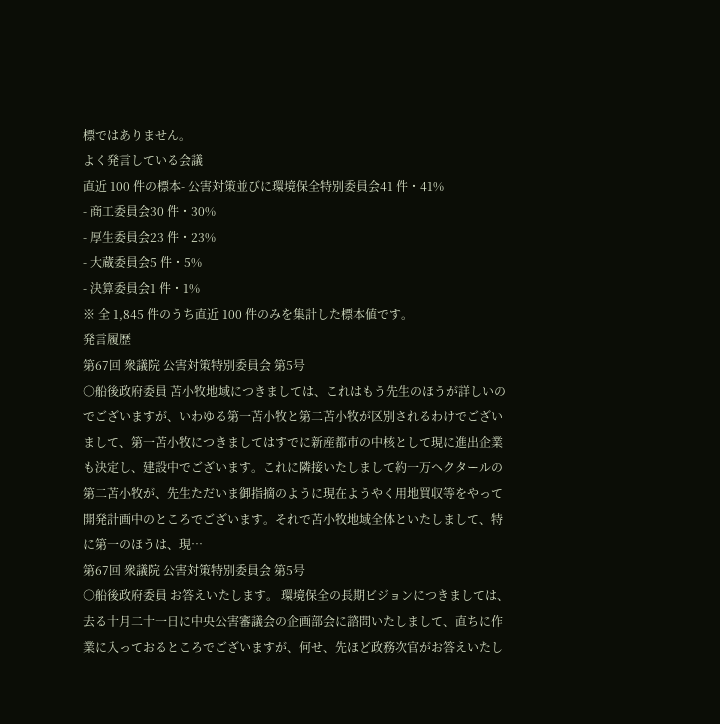標ではありません。
よく発言している会議
直近 100 件の標本- 公害対策並びに環境保全特別委員会41 件・41%
- 商工委員会30 件・30%
- 厚生委員会23 件・23%
- 大蔵委員会5 件・5%
- 決算委員会1 件・1%
※ 全 1,845 件のうち直近 100 件のみを集計した標本値です。
発言履歴
第67回 衆議院 公害対策特別委員会 第5号
○船後政府委員 苫小牧地域につきましては、これはもう先生のほうが詳しいのでございますが、いわゆる第一苫小牧と第二苫小牧が区別されるわけでございまして、第一苫小牧につきましてはすでに新産都市の中核として現に進出企業も決定し、建設中でございます。これに隣接いたしまして約一万ヘクタールの第二苫小牧が、先生ただいま御指摘のように現在ようやく用地買収等をやって開発計画中のところでございます。それで苫小牧地域全体といたしまして、特に第一のほうは、現…
第67回 衆議院 公害対策特別委員会 第5号
○船後政府委員 お答えいたします。 環境保全の長期ビジョンにつきましては、去る十月二十一日に中央公害審議会の企画部会に諮問いたしまして、直ちに作業に入っておるところでございますが、何せ、先ほど政務次官がお答えいたし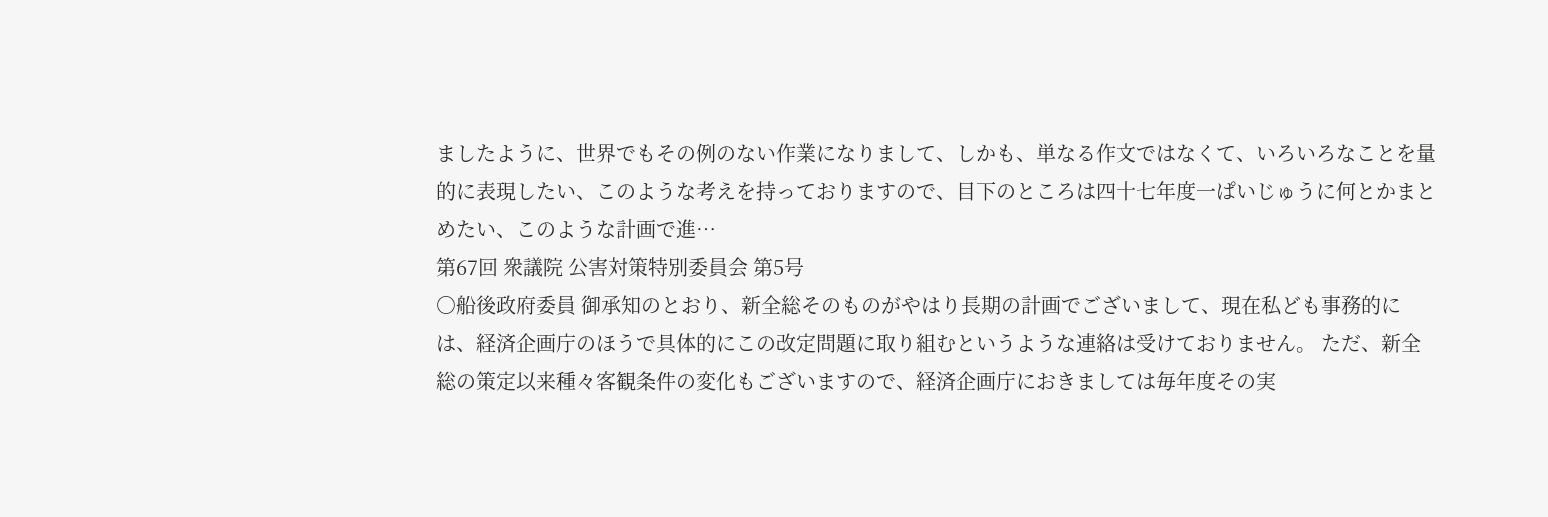ましたように、世界でもその例のない作業になりまして、しかも、単なる作文ではなくて、いろいろなことを量的に表現したい、このような考えを持っておりますので、目下のところは四十七年度一ぱいじゅうに何とかまとめたい、このような計画で進…
第67回 衆議院 公害対策特別委員会 第5号
○船後政府委員 御承知のとおり、新全総そのものがやはり長期の計画でございまして、現在私ども事務的には、経済企画庁のほうで具体的にこの改定問題に取り組むというような連絡は受けておりません。 ただ、新全総の策定以来種々客観条件の変化もございますので、経済企画庁におきましては毎年度その実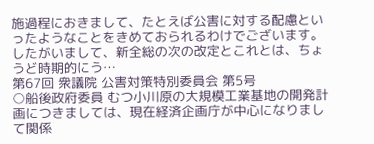施過程におきまして、たとえば公害に対する配慮といったようなことをきめておられるわけでございます。したがいまして、新全総の次の改定とこれとは、ちょうど時期的にう…
第67回 衆議院 公害対策特別委員会 第5号
○船後政府委員 むつ小川原の大規模工業基地の開発計画につきましては、現在経済企画庁が中心になりまして関係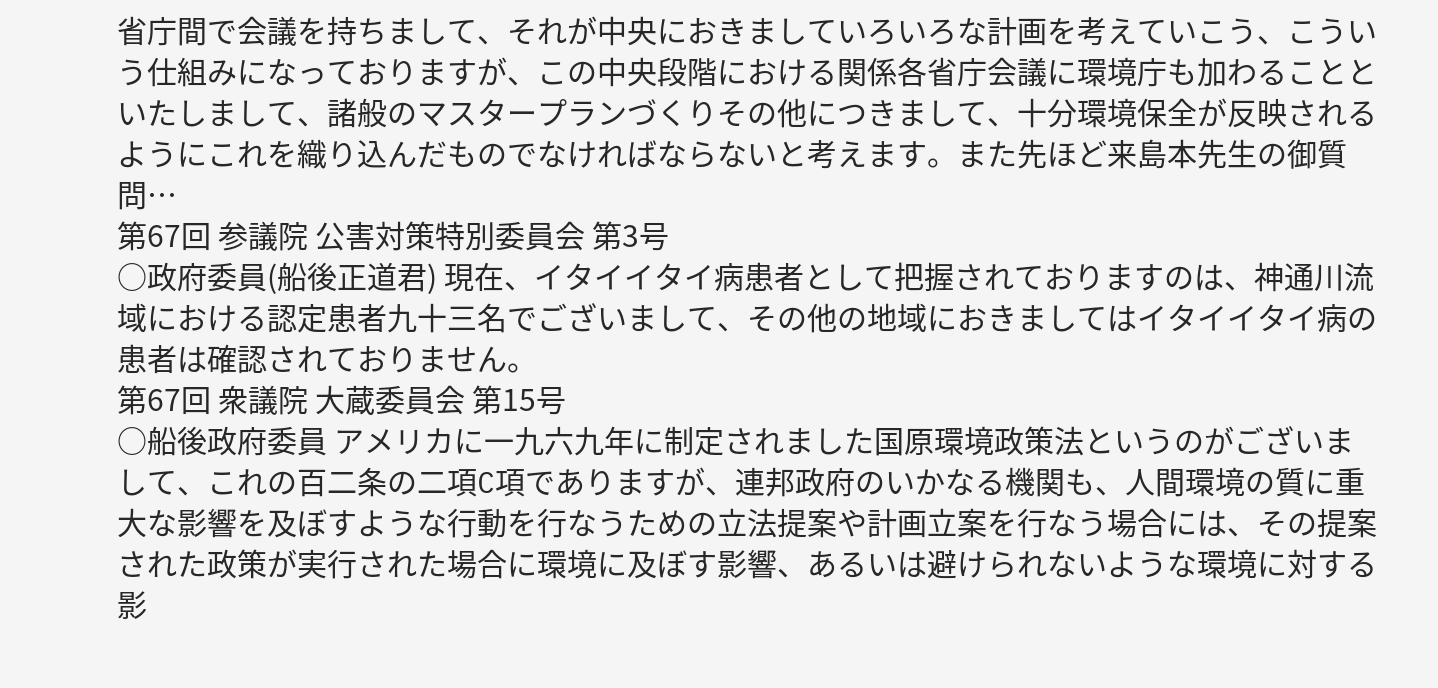省庁間で会議を持ちまして、それが中央におきましていろいろな計画を考えていこう、こういう仕組みになっておりますが、この中央段階における関係各省庁会議に環境庁も加わることといたしまして、諸般のマスタープランづくりその他につきまして、十分環境保全が反映されるようにこれを織り込んだものでなければならないと考えます。また先ほど来島本先生の御質問…
第67回 参議院 公害対策特別委員会 第3号
○政府委員(船後正道君) 現在、イタイイタイ病患者として把握されておりますのは、神通川流域における認定患者九十三名でございまして、その他の地域におきましてはイタイイタイ病の患者は確認されておりません。
第67回 衆議院 大蔵委員会 第15号
○船後政府委員 アメリカに一九六九年に制定されました国原環境政策法というのがございまして、これの百二条の二項C項でありますが、連邦政府のいかなる機関も、人間環境の質に重大な影響を及ぼすような行動を行なうための立法提案や計画立案を行なう場合には、その提案された政策が実行された場合に環境に及ぼす影響、あるいは避けられないような環境に対する影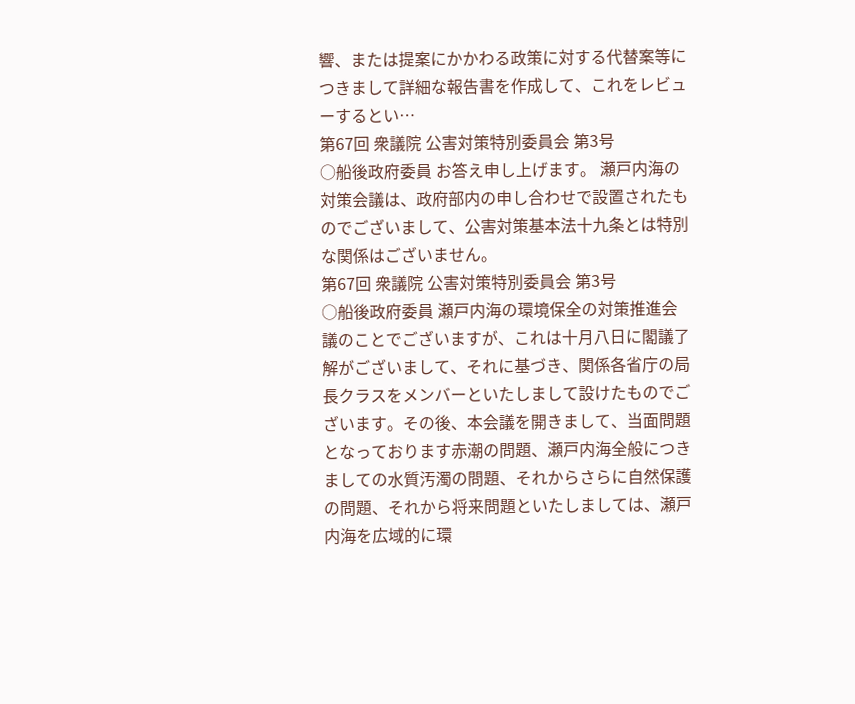響、または提案にかかわる政策に対する代替案等につきまして詳細な報告書を作成して、これをレビューするとい…
第67回 衆議院 公害対策特別委員会 第3号
○船後政府委員 お答え申し上げます。 瀬戸内海の対策会議は、政府部内の申し合わせで設置されたものでございまして、公害対策基本法十九条とは特別な関係はございません。
第67回 衆議院 公害対策特別委員会 第3号
○船後政府委員 瀬戸内海の環境保全の対策推進会議のことでございますが、これは十月八日に閣議了解がございまして、それに基づき、関係各省庁の局長クラスをメンバーといたしまして設けたものでございます。その後、本会議を開きまして、当面問題となっております赤潮の問題、瀬戸内海全般につきましての水質汚濁の問題、それからさらに自然保護の問題、それから将来問題といたしましては、瀬戸内海を広域的に環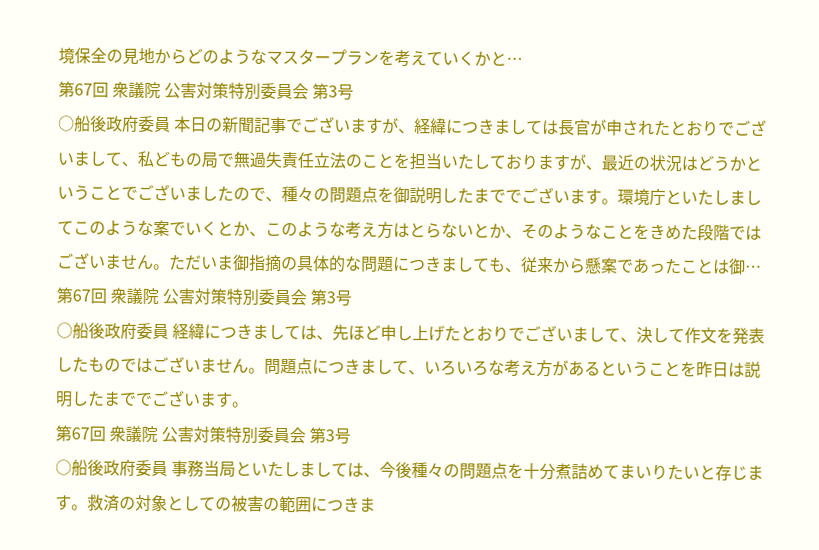境保全の見地からどのようなマスタープランを考えていくかと…
第67回 衆議院 公害対策特別委員会 第3号
○船後政府委員 本日の新聞記事でございますが、経緯につきましては長官が申されたとおりでございまして、私どもの局で無過失責任立法のことを担当いたしておりますが、最近の状況はどうかということでございましたので、種々の問題点を御説明したまででございます。環境庁といたしましてこのような案でいくとか、このような考え方はとらないとか、そのようなことをきめた段階ではございません。ただいま御指摘の具体的な問題につきましても、従来から懸案であったことは御…
第67回 衆議院 公害対策特別委員会 第3号
○船後政府委員 経緯につきましては、先ほど申し上げたとおりでございまして、決して作文を発表したものではございません。問題点につきまして、いろいろな考え方があるということを昨日は説明したまででございます。
第67回 衆議院 公害対策特別委員会 第3号
○船後政府委員 事務当局といたしましては、今後種々の問題点を十分煮詰めてまいりたいと存じます。救済の対象としての被害の範囲につきま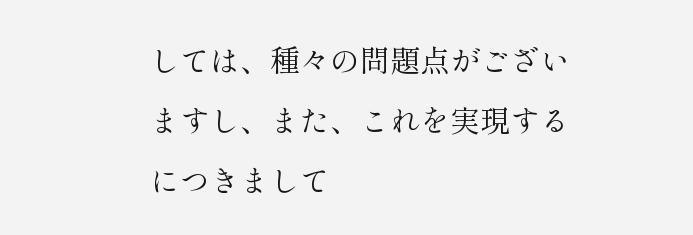しては、種々の問題点がございますし、また、これを実現するにつきまして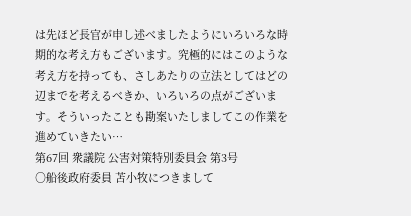は先ほど長官が申し述べましたようにいろいろな時期的な考え方もございます。究極的にはこのような考え方を持っても、さしあたりの立法としてはどの辺までを考えるべきか、いろいろの点がございます。そういったことも勘案いたしましてこの作業を進めていきたい…
第67回 衆議院 公害対策特別委員会 第3号
○船後政府委員 苫小牧につきまして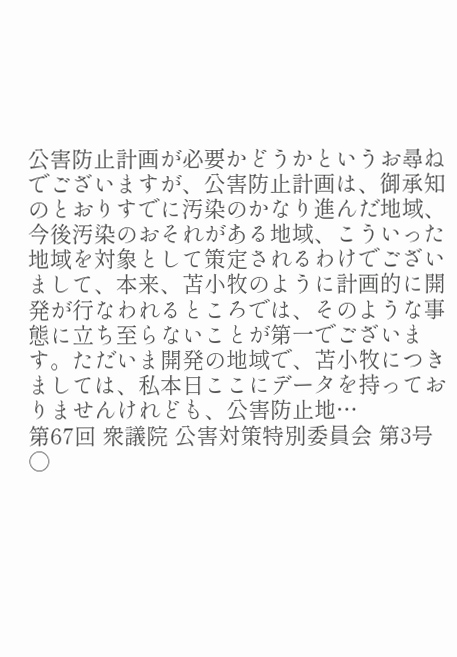公害防止計画が必要かどうかというお尋ねでございますが、公害防止計画は、御承知のとおりすでに汚染のかなり進んだ地域、今後汚染のおそれがある地域、こういった地域を対象として策定されるわけでございまして、本来、苫小牧のように計画的に開発が行なわれるところでは、そのような事態に立ち至らないことが第一でございます。ただいま開発の地域で、苫小牧につきましては、私本日ここにデータを持っておりませんけれども、公害防止地…
第67回 衆議院 公害対策特別委員会 第3号
○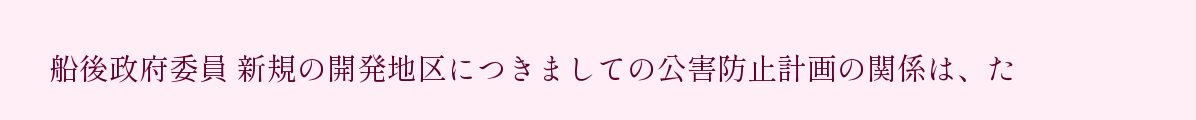船後政府委員 新規の開発地区につきましての公害防止計画の関係は、た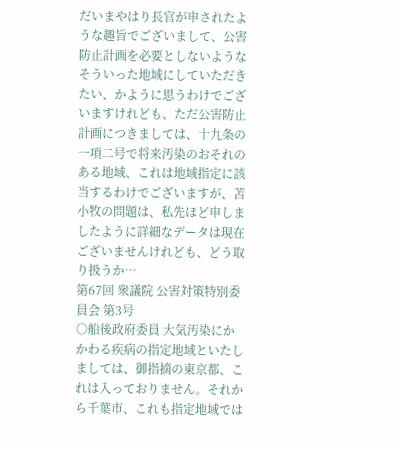だいまやはり長官が申されたような趣旨でございまして、公害防止計画を必要としないようなそういった地域にしていただきたい、かように思うわけでございますけれども、ただ公害防止計画につきましては、十九条の一項二号で将来汚染のおそれのある地域、これは地域指定に該当するわけでございますが、苫小牧の問題は、私先ほど申しましたように詳細なデータは現在ございませんけれども、どう取り扱うか…
第67回 衆議院 公害対策特別委員会 第3号
○船後政府委員 大気汚染にかかわる疾病の指定地域といたしましては、御指摘の東京都、これは入っておりません。それから千葉市、これも指定地域では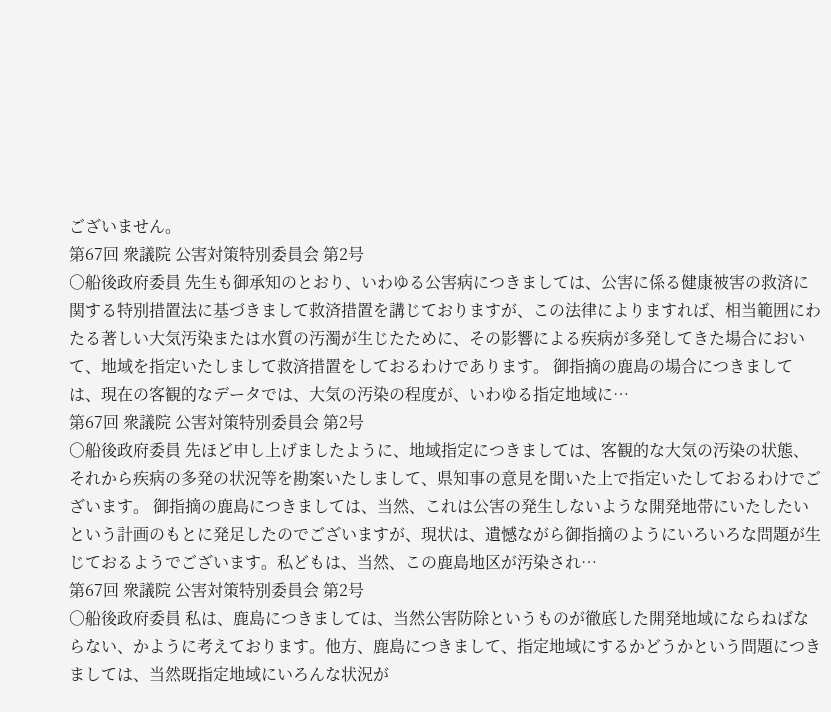ございません。
第67回 衆議院 公害対策特別委員会 第2号
○船後政府委員 先生も御承知のとおり、いわゆる公害病につきましては、公害に係る健康被害の救済に関する特別措置法に基づきまして救済措置を講じておりますが、この法律によりますれば、相当範囲にわたる著しい大気汚染または水質の汚濁が生じたために、その影響による疾病が多発してきた場合において、地域を指定いたしまして救済措置をしておるわけであります。 御指摘の鹿島の場合につきましては、現在の客観的なデータでは、大気の汚染の程度が、いわゆる指定地域に…
第67回 衆議院 公害対策特別委員会 第2号
○船後政府委員 先ほど申し上げましたように、地域指定につきましては、客観的な大気の汚染の状態、それから疾病の多発の状況等を勘案いたしまして、県知事の意見を聞いた上で指定いたしておるわけでございます。 御指摘の鹿島につきましては、当然、これは公害の発生しないような開発地帯にいたしたいという計画のもとに発足したのでございますが、現状は、遺憾ながら御指摘のようにいろいろな問題が生じておるようでございます。私どもは、当然、この鹿島地区が汚染され…
第67回 衆議院 公害対策特別委員会 第2号
○船後政府委員 私は、鹿島につきましては、当然公害防除というものが徹底した開発地域にならねばならない、かように考えております。他方、鹿島につきまして、指定地域にするかどうかという問題につきましては、当然既指定地域にいろんな状況が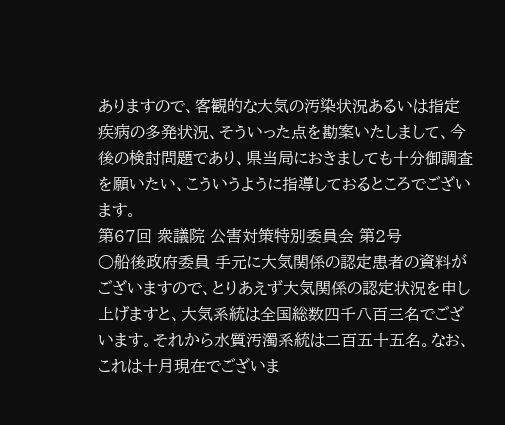ありますので、客観的な大気の汚染状況あるいは指定疾病の多発状況、そういった点を勘案いたしまして、今後の検討問題であり、県当局におきましても十分御調査を願いたい、こういうように指導しておるところでございます。
第67回 衆議院 公害対策特別委員会 第2号
○船後政府委員 手元に大気関係の認定患者の資料がございますので、とりあえず大気関係の認定状況を申し上げますと、大気系統は全国総数四千八百三名でございます。それから水質汚濁系統は二百五十五名。なお、これは十月現在でございま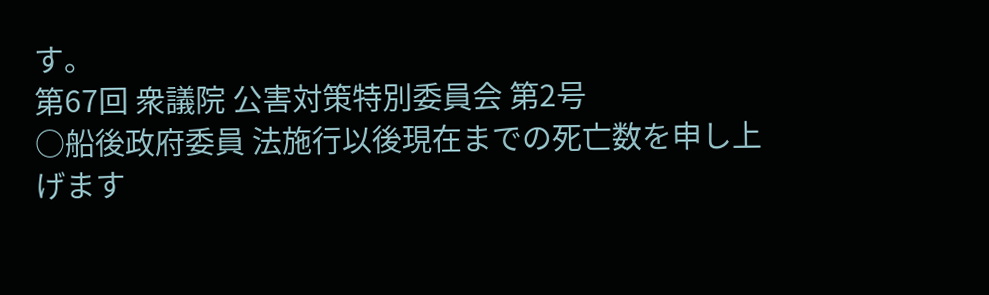す。
第67回 衆議院 公害対策特別委員会 第2号
○船後政府委員 法施行以後現在までの死亡数を申し上げます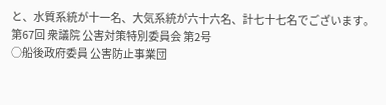と、水質系統が十一名、大気系統が六十六名、計七十七名でございます。
第67回 衆議院 公害対策特別委員会 第2号
○船後政府委員 公害防止事業団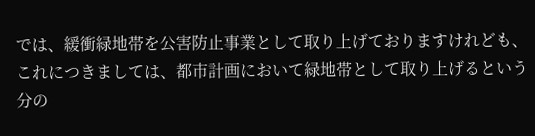では、緩衝緑地帯を公害防止事業として取り上げておりますけれども、これにつきましては、都市計画において緑地帯として取り上げるという分の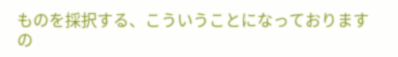ものを採択する、こういうことになっておりますの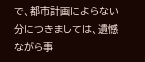で、都市計画によらない分につきましては、遺憾ながら事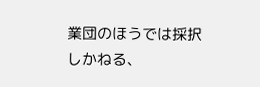業団のほうでは採択しかねる、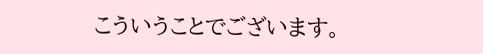こういうことでございます。